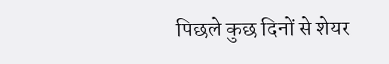पिछले कुछ दिनों से शेयर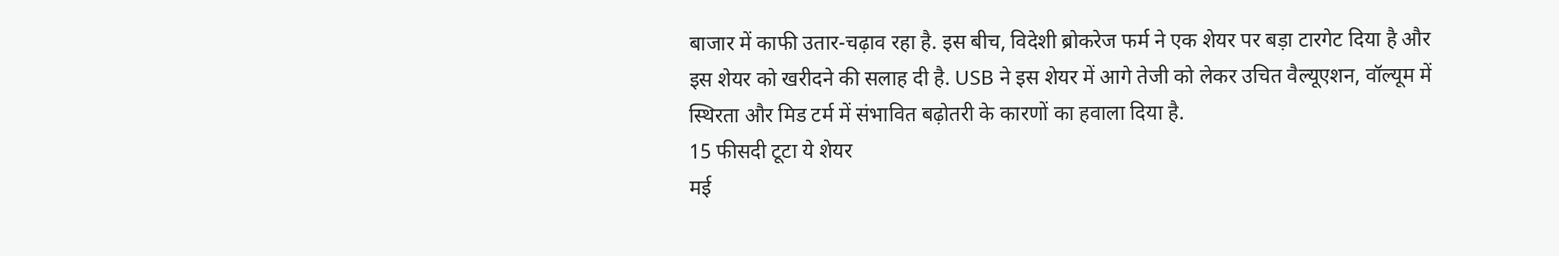बाजार में काफी उतार-चढ़ाव रहा है. इस बीच, विदेशी ब्रोकरेज फर्म ने एक शेयर पर बड़ा टारगेट दिया है और इस शेयर को खरीदने की सलाह दी है. USB ने इस शेयर में आगे तेजी को लेकर उचित वैल्यूएशन, वॉल्यूम में स्थिरता और मिड टर्म में संभावित बढ़ोतरी के कारणों का हवाला दिया है.
15 फीसदी टूटा ये शेयर
मई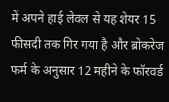में अपने हाई लेवल से यह शेयर 15 फीसदी तक गिर गया है और ब्रोकरेज फर्म के अनुसार 12 महीने के फॉरवर्ड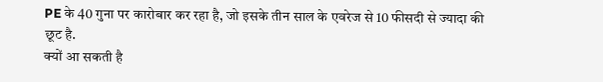PE के 40 गुना पर कारोबार कर रहा है, जो इसके तीन साल के एवरेज से 10 फीसदी से ज्यादा की छूट है.
क्यों आ सकती है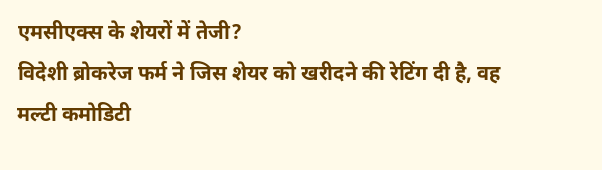एमसीएक्स के शेयरों में तेजी?
विदेशी ब्रोकरेज फर्म ने जिस शेयर को खरीदने की रेटिंग दी है, वह मल्टी कमोडिटी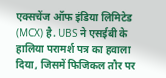एक्सचेंज ऑफ इंडिया लिमिटेड (MCX) है. UBS ने एसईबी के हालिया परामर्श पत्र का हवाला दिया, जिसमें फिजिकल तौर पर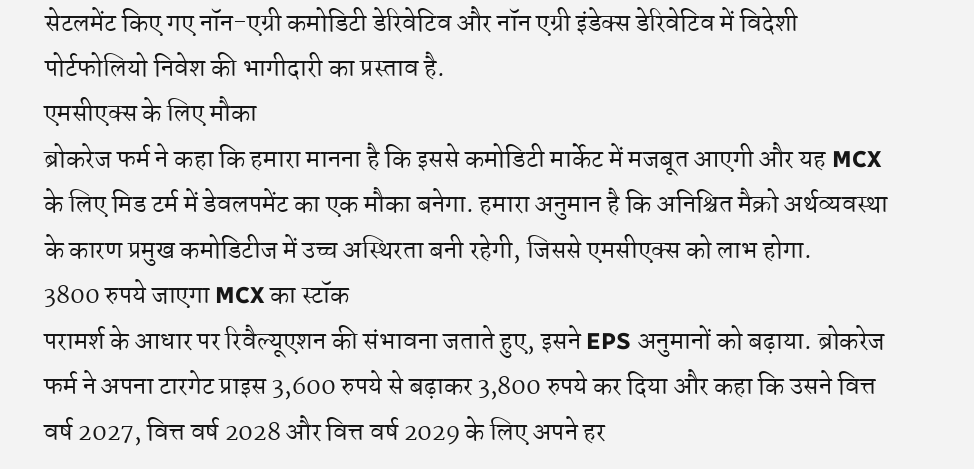सेटलमेंट किए गए नॉन-एग्री कमोडिटी डेरिवेटिव और नॉन एग्री इंडेक्स डेरिवेटिव में विदेशी पोर्टफोलियो निवेश की भागीदारी का प्रस्ताव है.
एमसीएक्स के लिए मौका
ब्रोकरेज फर्म ने कहा कि हमारा मानना है कि इससे कमोडिटी मार्केट में मजबूत आएगी और यह MCX के लिए मिड टर्म में डेवलपमेंट का एक मौका बनेगा. हमारा अनुमान है कि अनिश्चित मैक्रो अर्थव्यवस्था के कारण प्रमुख कमोडिटीज में उच्च अस्थिरता बनी रहेगी, जिससे एमसीएक्स को लाभ होगा.
3800 रुपये जाएगा MCX का स्टॉक
परामर्श के आधार पर रिवैल्यूएशन की संभावना जताते हुए, इसने EPS अनुमानों को बढ़ाया. ब्रोकरेज फर्म ने अपना टारगेट प्राइस 3,600 रुपये से बढ़ाकर 3,800 रुपये कर दिया और कहा कि उसने वित्त वर्ष 2027, वित्त वर्ष 2028 और वित्त वर्ष 2029 के लिए अपने हर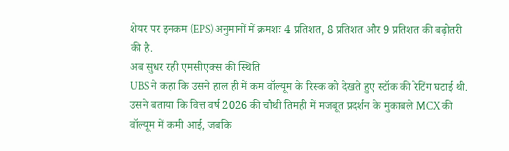शेयर पर इनकम (EPS) अनुमानों में क्रमशः 4 प्रतिशत, 8 प्रतिशत और 9 प्रतिशत की बढ़ोतरी की है.
अब सुधर रही एमसीएक्स की स्थिति
UBS ने कहा कि उसने हाल ही में कम वॉल्यूम के रिस्क को देखते हुए स्टॉक की रेटिंग घटाई थी. उसने बताया कि वित्त वर्ष 2026 की चौथी तिमही में मजबूत प्रदर्शन के मुकाबले MCX की वॉल्यूम में कमी आई, जबकि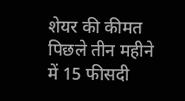शेयर की कीमत पिछले तीन महीने में 15 फीसदी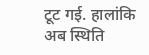टूट गई. हालांकि अब स्थिति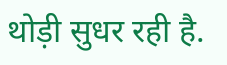थोड़ी सुधर रही है.